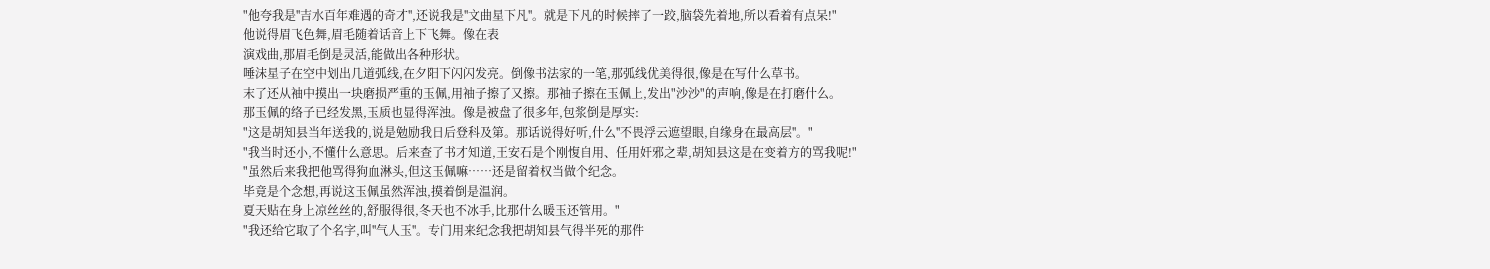"他夸我是''吉水百年难遇的奇才'',还说我是''文曲星下凡''。就是下凡的时候摔了一跤,脑袋先着地,所以看着有点呆!"
他说得眉飞色舞,眉毛随着话音上下飞舞。像在表
演戏曲,那眉毛倒是灵活,能做出各种形状。
唾沫星子在空中划出几道弧线,在夕阳下闪闪发亮。倒像书法家的一笔,那弧线优美得很,像是在写什么草书。
末了还从袖中摸出一块磨损严重的玉佩,用袖子擦了又擦。那袖子擦在玉佩上,发出"沙沙"的声响,像是在打磨什么。
那玉佩的络子已经发黑,玉质也显得浑浊。像是被盘了很多年,包浆倒是厚实:
"这是胡知县当年送我的,说是勉励我日后登科及第。那话说得好听,什么''不畏浮云遮望眼,自缘身在最高层''。"
"我当时还小,不懂什么意思。后来查了书才知道,王安石是个刚愎自用、任用奸邪之辈,胡知县这是在变着方的骂我呢!"
"虽然后来我把他骂得狗血淋头,但这玉佩嘛……还是留着权当做个纪念。
毕竟是个念想,再说这玉佩虽然浑浊,摸着倒是温润。
夏天贴在身上凉丝丝的,舒服得很,冬天也不冰手,比那什么暖玉还管用。"
"我还给它取了个名字,叫''气人玉''。专门用来纪念我把胡知县气得半死的那件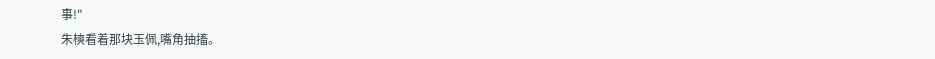事!"
朱樉看着那块玉佩,嘴角抽搐。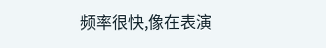频率很快,像在表演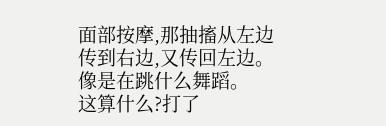面部按摩,那抽搐从左边传到右边,又传回左边。像是在跳什么舞蹈。
这算什么?打了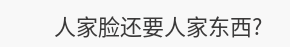人家脸还要人家东西?